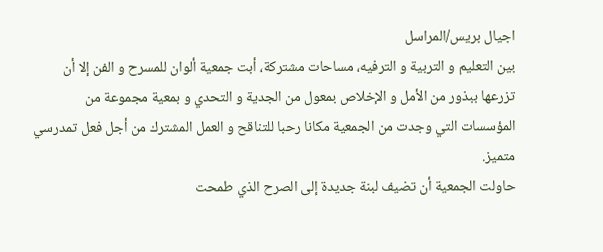اجيال بريس/المراسل
بين التعليم و التربية و الترفيه، مساحات مشتركة، أبت جمعية ألوان للمسرح و الفن إلا أن تزرعها ببذور من الأمل و الإخلاص بمعول من الجدية و التحدي و بمعية مجموعة من المؤسسات التي وجدت من الجمعية مكانا رحبا للتناقح و العمل المشترك من أجل فعل تمدرسي متميز.
حاولت الجمعية أن تضيف لبنة جديدة إلى الصرح الذي طمحت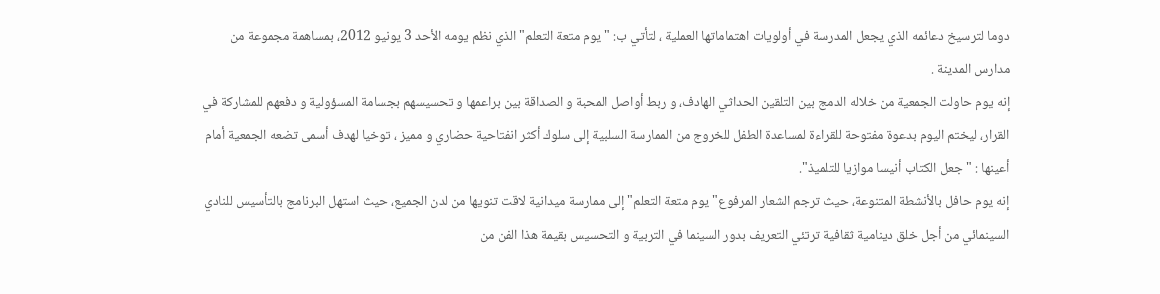دوما لترسيخ دعائمه الذي يجعل المدرسة في أولويات اهتماماتها العملية ، لتأتي ب: " يوم متعة التعلم" الذي نظم يومه الأحد 3 يونيو 2012، بمساهمة مجموعة من مدارس المدينة .
إنه يوم حاولت الجمعية من خلاله الدمج بين التلقين الحداثي الهادف، و ربط أواصل المحبة و الصداقة بين براعمها و تحسيسهم بجسامة المسؤولية و دفعهم للمشاركة في القرار، ليختم اليوم بدعوة مفتوحة للقراءة لمساعدة الطفل للخروج من الممارسة السلبية إلى سلوك أكثر انفتاحية حضاري و مميز ، توخيا لهدف أسمى تضعه الجمعية أمام أعينها : " جعل الكتاب أنيسا موازيا للتلميذ".
إنه يوم حافل بالأنشطة المتنوعة، حيث ترجم الشعار المرفوع" يوم متعة التعلم" إلى ممارسة ميدانية لاقت تنويها من لدن الجميع، حيث استهل البرنامج بالتأسيس للنادي السينمائي من أجل خلق دينامية ثقافية ترتئي التعريف بدور السينما في التربية و التحسيس بقيمة هذا الفن من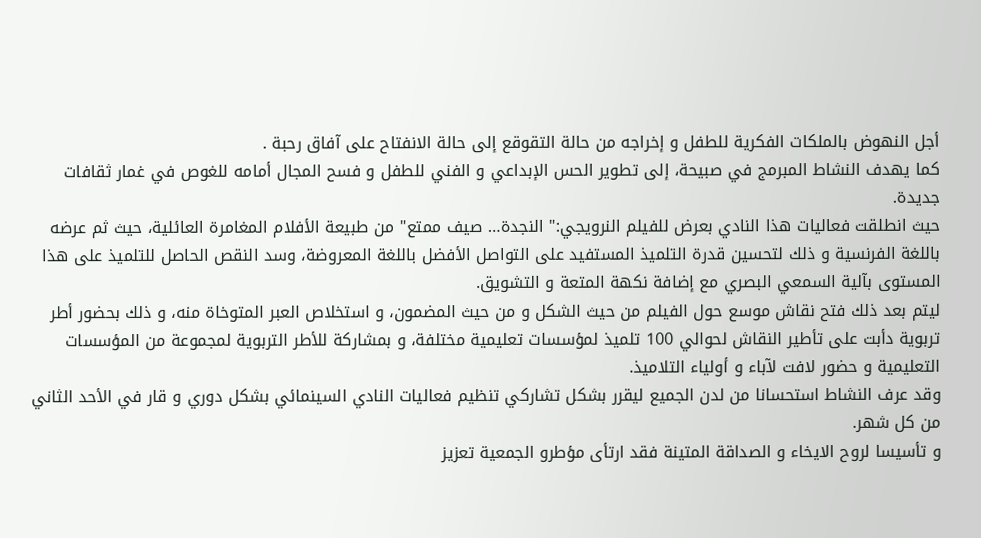أجل النهوض بالملكات الفكرية للطفل و إخراجه من حالة التقوقع إلى حالة الانفتاح على آفاق رحبة .
كما يهدف النشاط المبرمج في صبيحة، إلى تطوير الحس الإبداعي و الفني للطفل و فسح المجال أمامه للغوص في غمار ثقافات جديدة.
حيث انطلقت فعاليات هذا النادي بعرض للفيلم النرويجي:" النجدة… صيف ممتع" من طبيعة الأفلام المغامرة العائلية، حيث ثم عرضه باللغة الفرنسية و ذلك لتحسين قدرة التلميذ المستفيد على التواصل الأفضل باللغة المعروضة، وسد النقص الحاصل للتلميذ على هذا المستوى بآلية السمعي البصري مع إضافة نكهة المتعة و التشويق.
ليتم بعد ذلك فتح نقاش موسع حول الفيلم من حيث الشكل و من حيث المضمون، و استخلاص العبر المتوخاة منه، و ذلك بحضور أطر تربوية دأبت على تأطير النقاش لحوالي 100 تلميذ لمؤسسات تعليمية مختلفة، و بمشاركة للأطر التربوية لمجموعة من المؤسسات التعليمية و حضور لافت لآباء و أولياء التلاميذ.
وقد عرف النشاط استحسانا من لدن الجميع ليقرر بشكل تشاركي تنظيم فعاليات النادي السينمائي بشكل دوري و قار في الأحد الثاني من كل شهر.
و تأسيسا لروح الايخاء و الصداقة المتينة فقد ارتأى مؤطرو الجمعية تعزيز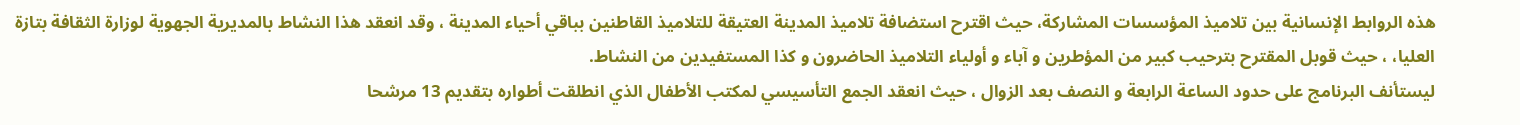هذه الروابط الإنسانية بين تلاميذ المؤسسات المشاركة، حيث اقترح استضافة تلاميذ المدينة العتيقة للتلاميذ القاطنين بباقي أحياء المدينة ، وقد انعقد هذا النشاط بالمديرية الجهوية لوزارة الثقافة بتازة العليا، ، حيث قوبل المقترح بترحيب كبير من المؤطرين و آباء و أولياء التلاميذ الحاضرون و كذا المستفيدين من النشاط.
ليستأنف البرنامج على حدود الساعة الرابعة و النصف بعد الزوال ، حيث انعقد الجمع التأسيسي لمكتب الأطفال الذي انطلقت أطواره بتقديم 13 مرشحا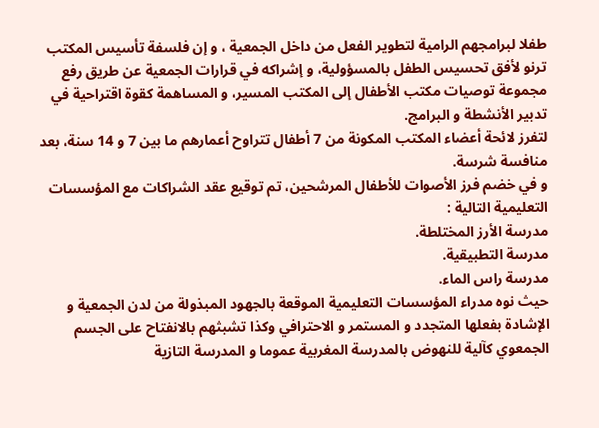طفلا لبرامجهم الرامية لتطوير الفعل من داخل الجمعية ، و إن فلسفة تأسيس المكتب ترنو لأفق تحسيس الطفل بالمسؤولية، و إشراكه في قرارات الجمعية عن طريق رفع مجموعة توصيات مكتب الأطفال إلى المكتب المسير، و المساهمة كقوة اقتراحية في تدبير الأنشطة و البرامج.
لتفرز لائحة أعضاء المكتب المكونة من 7 أطفال تتراوح أعمارهم ما بين 7 و 14 سنة، بعد منافسة شرسة.
و في خضم فرز الأصوات للأطفال المرشحين، تم توقيع عقد الشراكات مع المؤسسات التعليمية التالية :
مدرسة الأرز المختلطة.
مدرسة التطبيقية.
مدرسة راس الماء.
حيث نوه مدراء المؤسسات التعليمية الموقعة بالجهود المبذولة من لدن الجمعية و الإشادة بفعلها المتجدد و المستمر و الاحترافي وكذا تشبثهم بالانفتاح على الجسم الجمعوي كآلية للنهوض بالمدرسة المغربية عموما و المدرسة التازية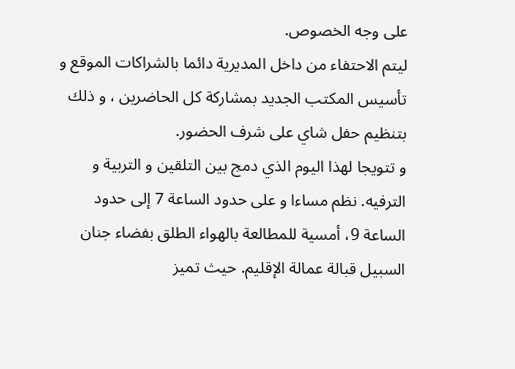على وجه الخصوص.
ليتم الاحتفاء من داخل المديرية دائما بالشراكات الموقع و تأسيس المكتب الجديد بمشاركة كل الحاضرين ، و ذلك بتنظيم حفل شاي على شرف الحضور.
و تتويجا لهذا اليوم الذي دمج بين التلقين و التربية و الترفيه. نظم مساءا و على حدود الساعة 7 إلى حدود الساعة 9، أمسية للمطالعة بالهواء الطلق بفضاء جنان السبيل قبالة عمالة الإقليم. حيث تميز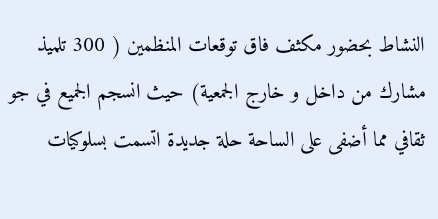النشاط بحضور مكثف فاق توقعات المنظمين ( 300 تلميذ مشارك من داخل و خارج الجمعية) حيث انسجم الجميع في جو ثقافي مما أضفى على الساحة حلة جديدة اتسمت بسلوكيات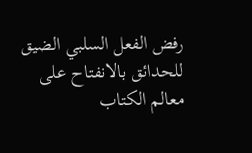رفض الفعل السلبي الضيق للحدائق بالانفتاح على معالم الكتاب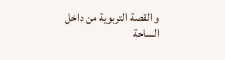و القصة التربوية من داخل الساحة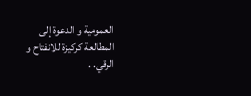العمومية و الدعوة إلى المطالعة كركيزة للانفتاح و الرقي. .